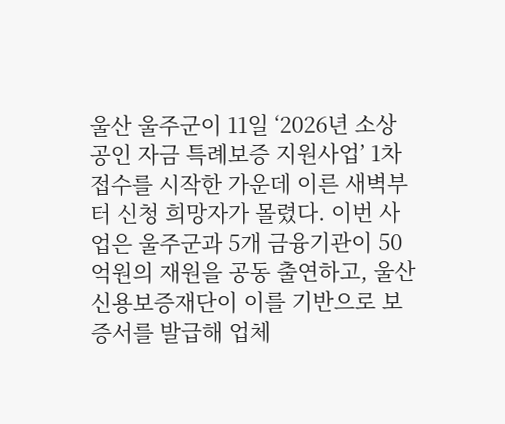울산 울주군이 11일 ‘2026년 소상공인 자금 특례보증 지원사업’ 1차 접수를 시작한 가운데 이른 새벽부터 신청 희망자가 몰렸다. 이번 사업은 울주군과 5개 금융기관이 50억원의 재원을 공동 출연하고, 울산신용보증재단이 이를 기반으로 보증서를 발급해 업체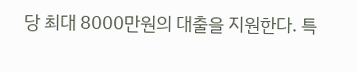당 최대 8000만원의 대출을 지원한다. 특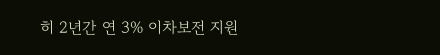히 2년간 연 3% 이차보전 지원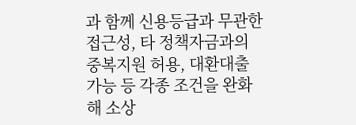과 함께 신용등급과 무관한 접근성, 타 정책자금과의 중복지원 허용, 대환대출 가능 등 각종 조건을 완화해 소상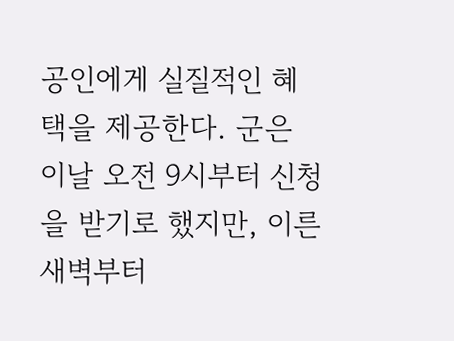공인에게 실질적인 혜택을 제공한다. 군은 이날 오전 9시부터 신청을 받기로 했지만, 이른 새벽부터